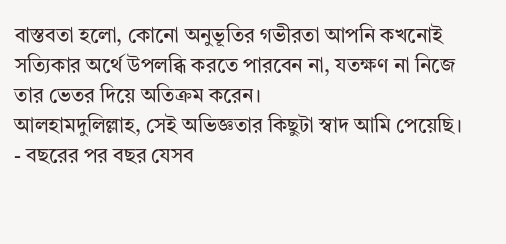বাস্তবতা হলো, কোনো অনুভূতির গভীরতা আপনি কখনোই সত্যিকার অর্থে উপলব্ধি করতে পারবেন না, যতক্ষণ না নিজে তার ভেতর দিয়ে অতিক্রম করেন।
আলহামদুলিল্লাহ, সেই অভিজ্ঞতার কিছুটা স্বাদ আমি পেয়েছি।
- বছরের পর বছর যেসব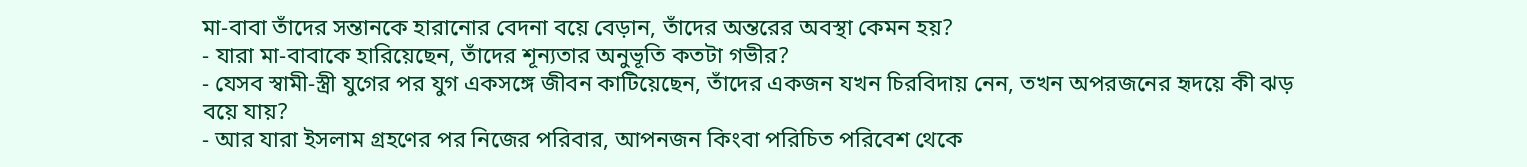মা-বাবা তাঁদের সন্তানকে হারানোর বেদনা বয়ে বেড়ান, তাঁদের অন্তরের অবস্থা কেমন হয়?
- যারা মা-বাবাকে হারিয়েছেন, তাঁদের শূন্যতার অনুভূতি কতটা গভীর?
- যেসব স্বামী-স্ত্রী যুগের পর যুগ একসঙ্গে জীবন কাটিয়েছেন, তাঁদের একজন যখন চিরবিদায় নেন, তখন অপরজনের হৃদয়ে কী ঝড় বয়ে যায়?
- আর যারা ইসলাম গ্রহণের পর নিজের পরিবার, আপনজন কিংবা পরিচিত পরিবেশ থেকে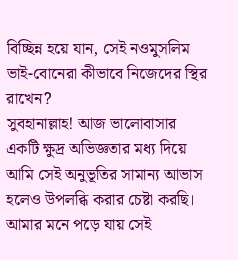বিচ্ছিন্ন হয়ে যান, সেই নওমুসলিম ভাই-বোনেরা কীভাবে নিজেদের স্থির রাখেন?
সুবহানাল্লাহ! আজ ভালোবাসার একটি ক্ষুদ্র অভিজ্ঞতার মধ্য দিয়ে আমি সেই অনুভূতির সামান্য আভাস হলেও উপলব্ধি করার চেষ্টা করছি।
আমার মনে পড়ে যায় সেই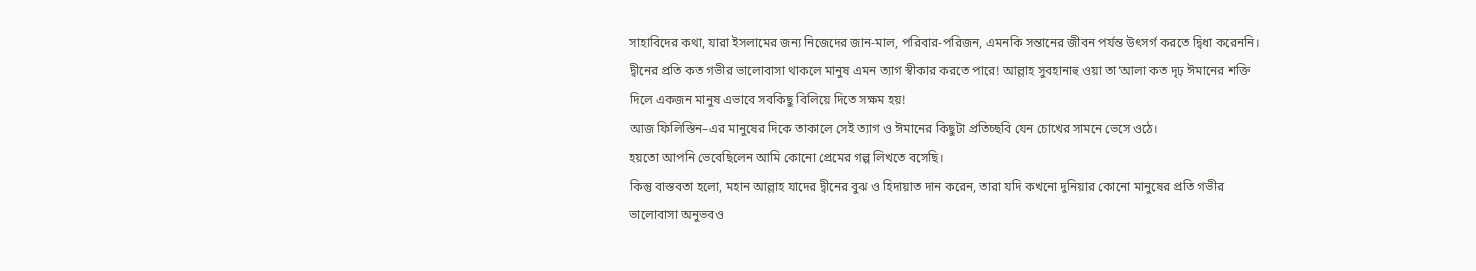সাহাবিদের কথা, যারা ইসলামের জন্য নিজেদের জান-মাল, পরিবার-পরিজন, এমনকি সন্তানের জীবন পর্যন্ত উৎসর্গ করতে দ্বিধা করেননি।
দ্বীনের প্রতি কত গভীর ভালোবাসা থাকলে মানুষ এমন ত্যাগ স্বীকার করতে পারে! আল্লাহ সুবহানাহু ওয়া তা‘আলা কত দৃঢ় ঈমানের শক্তি দিলে একজন মানুষ এভাবে সবকিছু বিলিয়ে দিতে সক্ষম হয়!
আজ ফিলিস্তিন–এর মানুষের দিকে তাকালে সেই ত্যাগ ও ঈমানের কিছুটা প্রতিচ্ছবি যেন চোখের সামনে ভেসে ওঠে।
হয়তো আপনি ভেবেছিলেন আমি কোনো প্রেমের গল্প লিখতে বসেছি।
কিন্তু বাস্তবতা হলো, মহান আল্লাহ যাদের দ্বীনের বুঝ ও হিদায়াত দান করেন, তারা যদি কখনো দুনিয়ার কোনো মানুষের প্রতি গভীর ভালোবাসা অনুভবও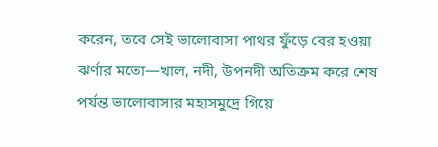করেন, তবে সেই ভালোবাসা পাথর ফুঁড়ে বের হওয়া ঝর্ণার মতো—খাল, নদী, উপনদী অতিক্রম করে শেষ পর্যন্ত ভালোবাসার মহাসমুদ্রে গিয়ে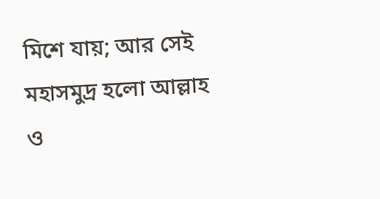মিশে যায়; আর সেই মহাসমুদ্র হলো আল্লাহ ও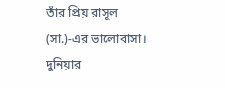তাঁর প্রিয় রাসূল (সা.)-এর ভালোবাসা।
দুনিয়ার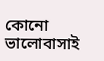কোনো ভালোবাসাই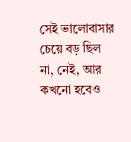সেই ভালোবাসার চেয়ে বড় ছিল না, নেই, আর কখনো হবেও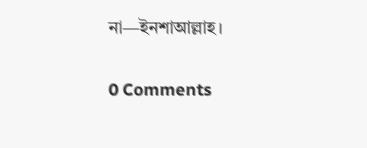না—ইনশাআল্লাহ।

0 Comments